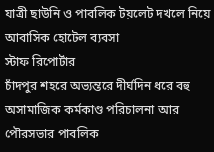যাত্রী ছাউনি ও পাবলিক টয়লেট দখলে নিয়ে আবাসিক হোটেল ব্যবসা
স্টাফ রিপোর্টার
চাঁদপুর শহরে অভ্যন্তরে দীর্ঘদিন ধরে বহু অসামাজিক কর্মকাণ্ড পরিচালনা আর পৌরসভার পাবলিক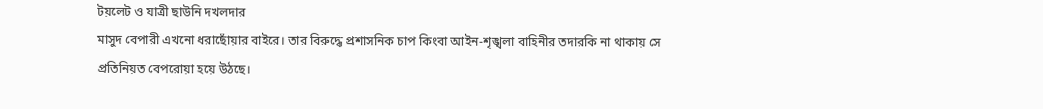টয়লেট ও যাত্রী ছাউনি দখলদার
মাসুদ বেপারী এখনো ধরাছোঁয়ার বাইরে। তার বিরুদ্ধে প্রশাসনিক চাপ কিংবা আইন-শৃঙ্খলা বাহিনীর তদারকি না থাকায় সে প্রতিনিয়ত বেপরোয়া হয়ে উঠছে।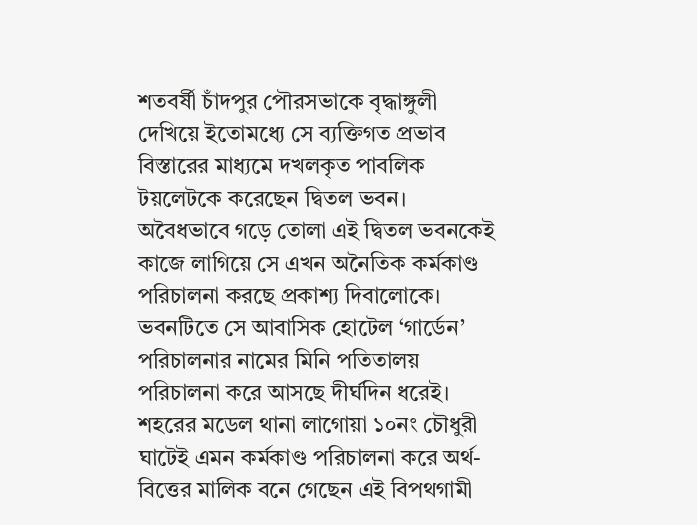শতবর্ষী চাঁদপুর পৌরসভাকে বৃদ্ধাঙ্গুলী দেখিয়ে ইতোমধ্যে সে ব্যক্তিগত প্রভাব বিস্তারের মাধ্যমে দখলকৃত পাবলিক টয়লেটকে করেছেন দ্বিতল ভবন।
অবৈধভাবে গড়ে তোলা এই দ্বিতল ভবনকেই কাজে লাগিয়ে সে এখন অনৈতিক কর্মকাণ্ড পরিচালনা করছে প্রকাশ্য দিবালোকে। ভবনটিতে সে আবাসিক হোটেল ‘গার্ডেন’ পরিচালনার নামের মিনি পতিতালয় পরিচালনা করে আসছে দীর্ঘদিন ধরেই। শহরের মডেল থানা লাগোয়া ১০নং চৌধুরী ঘাটেই এমন কর্মকাণ্ড পরিচালনা করে অর্থ-বিত্তের মালিক বনে গেছেন এই বিপথগামী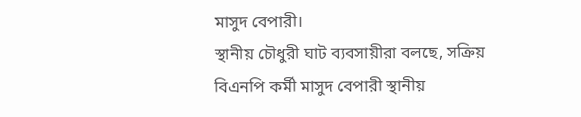মাসুদ বেপারী।
স্থানীয় চৌধুরী ঘাট ব্যবসায়ীরা বলছে, সক্রিয় বিএনপি কর্মী মাসুদ বেপারী স্থানীয়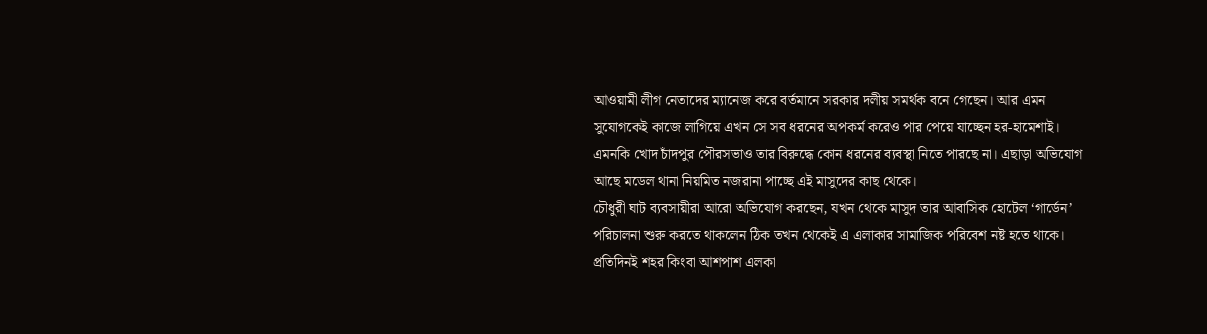আওয়ামী লীগ নেতাদের ম্যানেজ করে বর্তমানে সরকার দলীয় সমর্থক বনে গেছেন। আর এমন সুযোগকেই কাজে লাগিয়ে এখন সে সব ধরনের অপকর্ম করেও পার পেয়ে যাচ্ছেন হর-হামেশাই। এমনকি খোদ চাঁদপুর পৌরসভাও তার বিরুদ্ধে কোন ধরনের ব্যবস্থা নিতে পারছে না। এছাড়া অভিযোগ আছে মডেল থানা নিয়মিত নজরানা পাচ্ছে এই মাসুদের কাছ থেকে।
চৌধুরী ঘাট ব্যবসায়ীরা আরো অভিযোগ করছেন, যখন থেকে মাসুদ তার আবাসিক হোটেল ‘গার্ডেন’ পরিচালনা শুরু করতে থাকলেন ঠিক তখন থেকেই এ এলাকার সামাজিক পরিবেশ নষ্ট হতে থাকে। প্রতিদিনই শহর কিংবা আশপাশ এলকা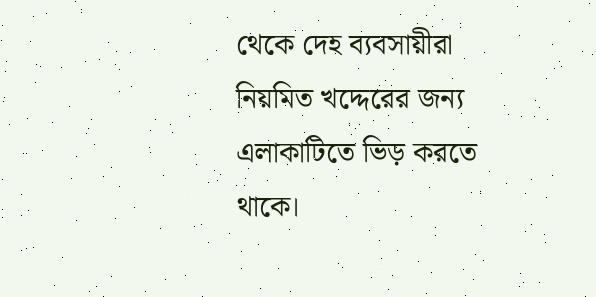থেকে দেহ ব্যবসায়ীরা নিয়মিত খদ্দেরের জন্য এলাকাটিতে ভিড় করতে থাকে।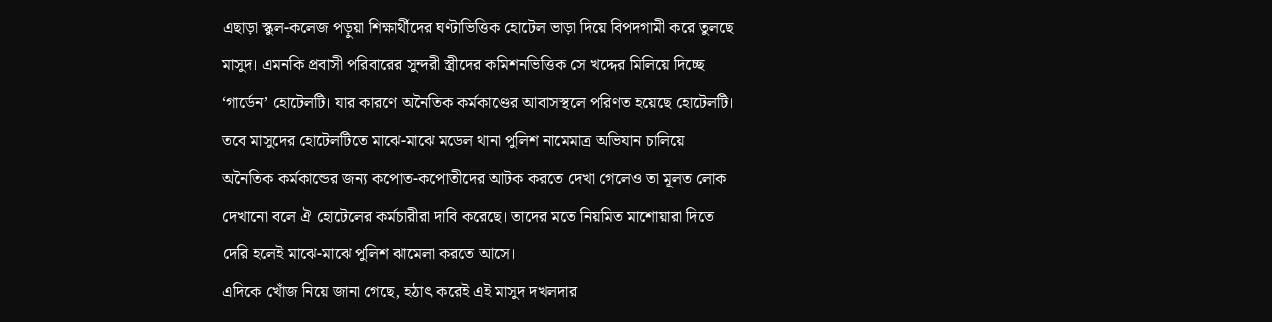এছাড়া স্কুল-কলেজ পড়ুয়া শিক্ষার্থীদের ঘণ্টাভিত্তিক হোটেল ভাড়া দিয়ে বিপদগামী করে তুলছে মাসুদ। এমনকি প্রবাসী পরিবারের সুন্দরী স্ত্রীদের কমিশনভিত্তিক সে খদ্দের মিলিয়ে দিচ্ছে ‘গার্ডেন’ হোটেলটি। যার কারণে অনৈতিক কর্মকাণ্ডের আবাসস্থলে পরিণত হয়েছে হোটেলটি।
তবে মাসুদের হোটেলটিতে মাঝে-মাঝে মডেল থানা পুলিশ নামেমাত্র অভিযান চালিয়ে অনৈতিক কর্মকান্ডের জন্য কপোত-কপোতীদের আটক করতে দেখা গেলেও তা মূলত লোক দেখানো বলে ঐ হোটেলের কর্মচারীরা দাবি করেছে। তাদের মতে নিয়মিত মাশোয়ারা দিতে দেরি হলেই মাঝে-মাঝে পুলিশ ঝামেলা করতে আসে।
এদিকে খোঁজ নিয়ে জানা গেছে, হঠাৎ করেই এই মাসুদ দখলদার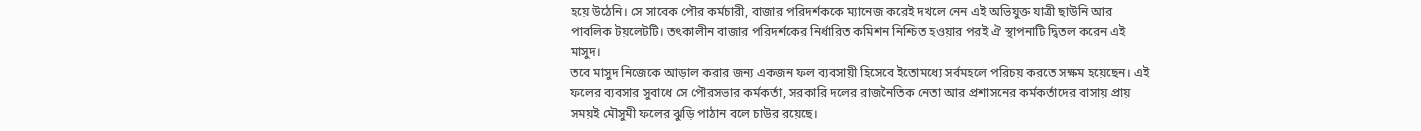হয়ে উঠেনি। সে সাবেক পৌর কর্মচারী, বাজার পরিদর্শককে ম্যানেজ করেই দখলে নেন এই অভিযুক্ত যাত্রী ছাউনি আর পাবলিক টয়লেটটি। তৎকালীন বাজার পরিদর্শকের নির্ধারিত কমিশন নিশ্চিত হওয়ার পরই ঐ স্থাপনাটি দ্বিতল করেন এই মাসুদ।
তবে মাসুদ নিজেকে আড়াল করার জন্য একজন ফল ব্যবসায়ী হিসেবে ইতোমধ্যে সর্বমহলে পরিচয় করতে সক্ষম হয়েছেন। এই ফলের ব্যবসার সুবাধে সে পৌরসভার কর্মকর্তা, সরকারি দলের রাজনৈতিক নেতা আর প্রশাসনের কর্মকর্তাদের বাসায় প্রায় সময়ই মৌসুমী ফলের ঝুড়ি পাঠান বলে চাউর রয়েছে।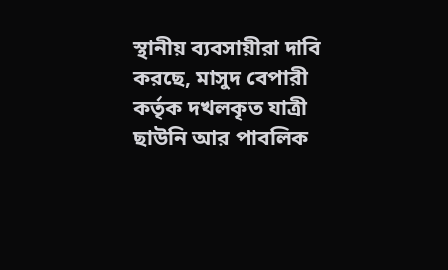স্থানীয় ব্যবসায়ীরা দাবি করছে, মাসুদ বেপারী কর্তৃক দখলকৃত যাত্রী ছাউনি আর পাবলিক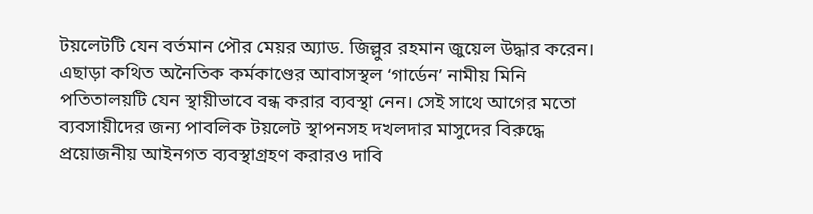টয়লেটটি যেন বর্তমান পৌর মেয়র অ্যাড. জিল্লুর রহমান জুয়েল উদ্ধার করেন। এছাড়া কথিত অনৈতিক কর্মকাণ্ডের আবাসস্থল ‘গার্ডেন’ নামীয় মিনি পতিতালয়টি যেন স্থায়ীভাবে বন্ধ করার ব্যবস্থা নেন। সেই সাথে আগের মতো ব্যবসায়ীদের জন্য পাবলিক টয়লেট স্থাপনসহ দখলদার মাসুদের বিরুদ্ধে প্রয়োজনীয় আইনগত ব্যবস্থাগ্রহণ করারও দাবি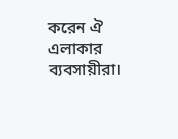করেন ঐ এলাকার ব্যবসায়ীরা।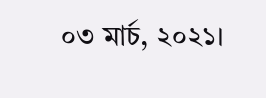০৩ মার্চ, ২০২১।